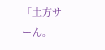「土方サーん。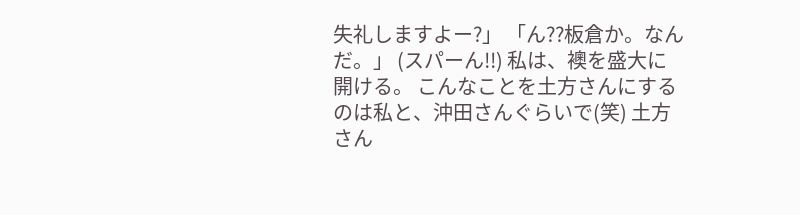失礼しますよー?」 「ん??板倉か。なんだ。」 (スパーん!!) 私は、襖を盛大に開ける。 こんなことを土方さんにするのは私と、沖田さんぐらいで(笑) 土方さん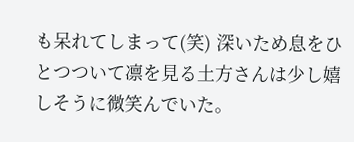も呆れてしまって(笑) 深いため息をひとつついて凛を見る土方さんは少し嬉しそうに微笑んでいた。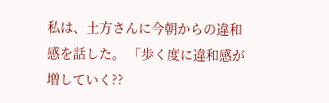私は、土方さんに今朝からの違和感を話した。 「歩く度に違和感が増していく??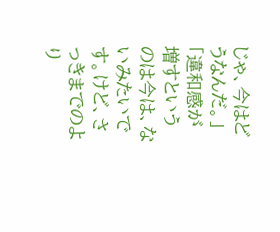じゃ、今はどうなんだ。」 「違和感が増すというのは今は、ないみたいです。けど、さっきまでのより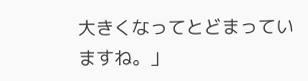大きくなってとどまっていますね。」